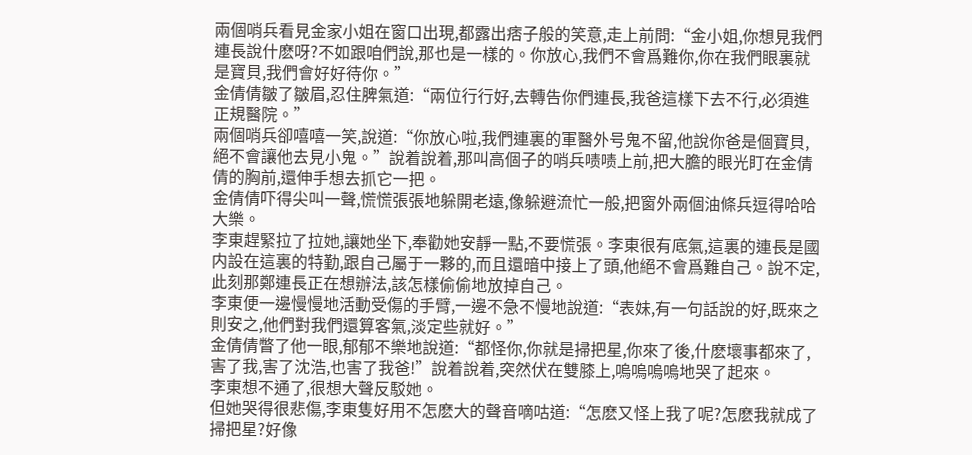兩個哨兵看見金家小姐在窗口出現,都露出痞子般的笑意,走上前問:“金小姐,你想見我們連長說什麽呀?不如跟咱們說,那也是一樣的。你放心,我們不會爲難你,你在我們眼裏就是寶貝,我們會好好待你。”
金倩倩皺了皺眉,忍住脾氣道:“兩位行行好,去轉告你們連長,我爸這樣下去不行,必須進正規醫院。”
兩個哨兵卻嘻嘻一笑,說道:“你放心啦,我們連裏的軍醫外号鬼不留,他說你爸是個寶貝,絕不會讓他去見小鬼。”說着說着,那叫高個子的哨兵啧啧上前,把大膽的眼光盯在金倩倩的胸前,還伸手想去抓它一把。
金倩倩吓得尖叫一聲,慌慌張張地躲開老遠,像躲避流忙一般,把窗外兩個油條兵逗得哈哈大樂。
李東趕緊拉了拉她,讓她坐下,奉勸她安靜一點,不要慌張。李東很有底氣,這裏的連長是國内設在這裏的特勤,跟自己屬于一夥的,而且還暗中接上了頭,他絕不會爲難自己。說不定,此刻那鄭連長正在想辦法,該怎樣偷偷地放掉自己。
李東便一邊慢慢地活動受傷的手臂,一邊不急不慢地說道:“表妹,有一句話說的好,既來之則安之,他們對我們還算客氣,淡定些就好。”
金倩倩瞥了他一眼,郁郁不樂地說道:“都怪你,你就是掃把星,你來了後,什麽壞事都來了,害了我,害了沈浩,也害了我爸!”說着說着,突然伏在雙膝上,嗚嗚嗚嗚地哭了起來。
李東想不通了,很想大聲反駁她。
但她哭得很悲傷,李東隻好用不怎麽大的聲音嘀咕道:“怎麽又怪上我了呢?怎麽我就成了掃把星?好像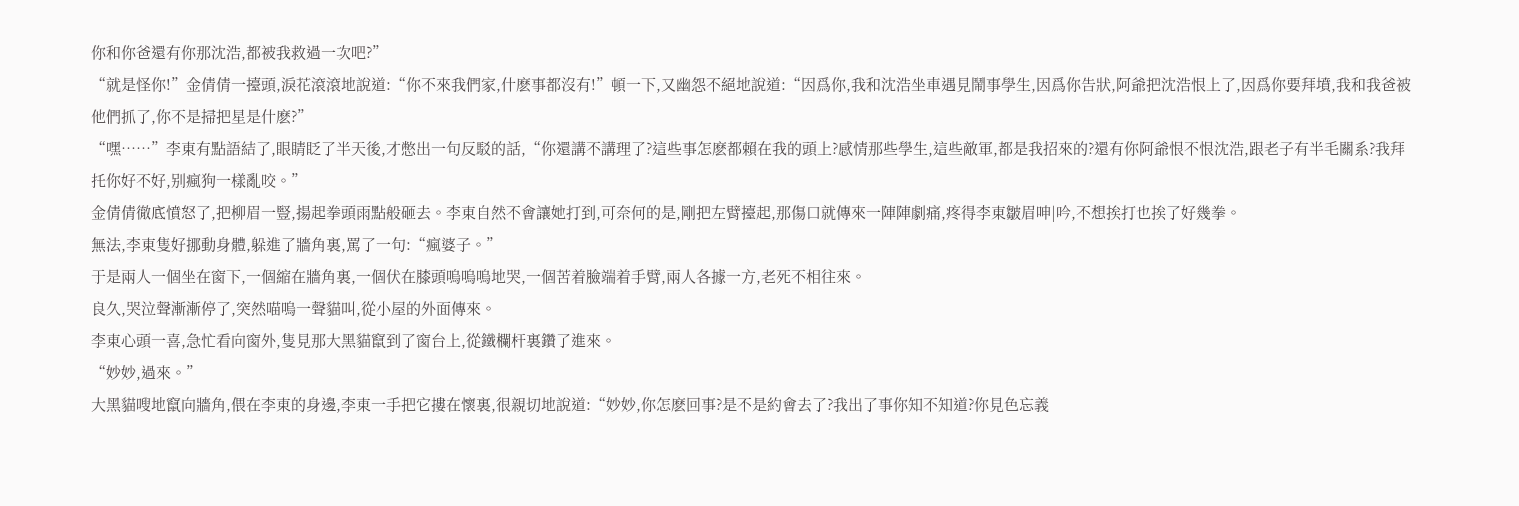你和你爸還有你那沈浩,都被我救過一次吧?”
“就是怪你!”金倩倩一擡頭,淚花滾滾地說道:“你不來我們家,什麽事都沒有!”頓一下,又幽怨不絕地說道:“因爲你,我和沈浩坐車遇見鬧事學生,因爲你告狀,阿爺把沈浩恨上了,因爲你要拜墳,我和我爸被他們抓了,你不是掃把星是什麽?”
“嘿……”李東有點語結了,眼睛眨了半天後,才憋出一句反駁的話,“你還講不講理了?這些事怎麽都賴在我的頭上?感情那些學生,這些敵軍,都是我招來的?還有你阿爺恨不恨沈浩,跟老子有半毛關系?我拜托你好不好,别瘋狗一樣亂咬。”
金倩倩徹底憤怒了,把柳眉一豎,揚起拳頭雨點般砸去。李東自然不會讓她打到,可奈何的是,剛把左臂擡起,那傷口就傳來一陣陣劇痛,疼得李東皺眉呻|吟,不想挨打也挨了好幾拳。
無法,李東隻好挪動身體,躲進了牆角裏,罵了一句:“瘋婆子。”
于是兩人一個坐在窗下,一個縮在牆角裏,一個伏在膝頭嗚嗚嗚地哭,一個苦着臉端着手臂,兩人各據一方,老死不相往來。
良久,哭泣聲漸漸停了,突然喵嗚一聲貓叫,從小屋的外面傳來。
李東心頭一喜,急忙看向窗外,隻見那大黑貓竄到了窗台上,從鐵欄杆裏鑽了進來。
“妙妙,過來。”
大黑貓嗖地竄向牆角,偎在李東的身邊,李東一手把它摟在懷裏,很親切地說道:“妙妙,你怎麽回事?是不是約會去了?我出了事你知不知道?你見色忘義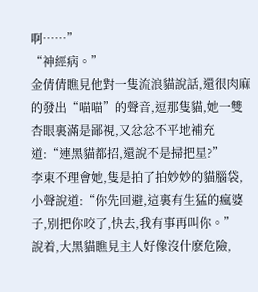啊……”
“神經病。”
金倩倩瞧見他對一隻流浪貓說話,還很肉麻的發出“喵喵”的聲音,逗那隻貓,她一雙杏眼裏滿是鄙視,又忿忿不平地補充道:“連黑貓都招,還說不是掃把星?”
李東不理會她,隻是拍了拍妙妙的貓腦袋,小聲說道:“你先回避,這裏有生猛的瘋婆子,别把你咬了,快去,我有事再叫你。”
說着,大黑貓瞧見主人好像沒什麽危險,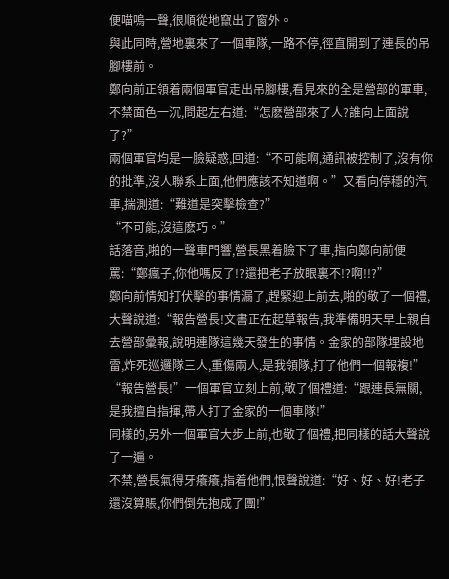便喵嗚一聲,很順從地竄出了窗外。
與此同時,營地裏來了一個車隊,一路不停,徑直開到了連長的吊腳樓前。
鄭向前正領着兩個軍官走出吊腳樓,看見來的全是營部的軍車,不禁面色一沉,問起左右道:“怎麽營部來了人?誰向上面說了?”
兩個軍官均是一臉疑惑,回道:“不可能啊,通訊被控制了,沒有你的批準,沒人聯系上面,他們應該不知道啊。”又看向停穩的汽車,揣測道:“難道是突擊檢查?”
“不可能,沒這麽巧。”
話落音,啪的一聲車門響,營長黑着臉下了車,指向鄭向前便罵:“鄭瘋子,你他嗎反了!?還把老子放眼裏不!?啊!!?”
鄭向前情知打伏擊的事情漏了,趕緊迎上前去,啪的敬了一個禮,大聲說道:“報告營長!文書正在起草報告,我準備明天早上親自去營部彙報,說明連隊這幾天發生的事情。金家的部隊埋設地雷,炸死巡邏隊三人,重傷兩人,是我領隊,打了他們一個報複!”
“報告營長!”一個軍官立刻上前,敬了個禮道:“跟連長無關,是我擅自指揮,帶人打了金家的一個車隊!”
同樣的,另外一個軍官大步上前,也敬了個禮,把同樣的話大聲說了一遍。
不禁,營長氣得牙癢癢,指着他們,恨聲說道:“好、好、好!老子還沒算賬,你們倒先抱成了團!”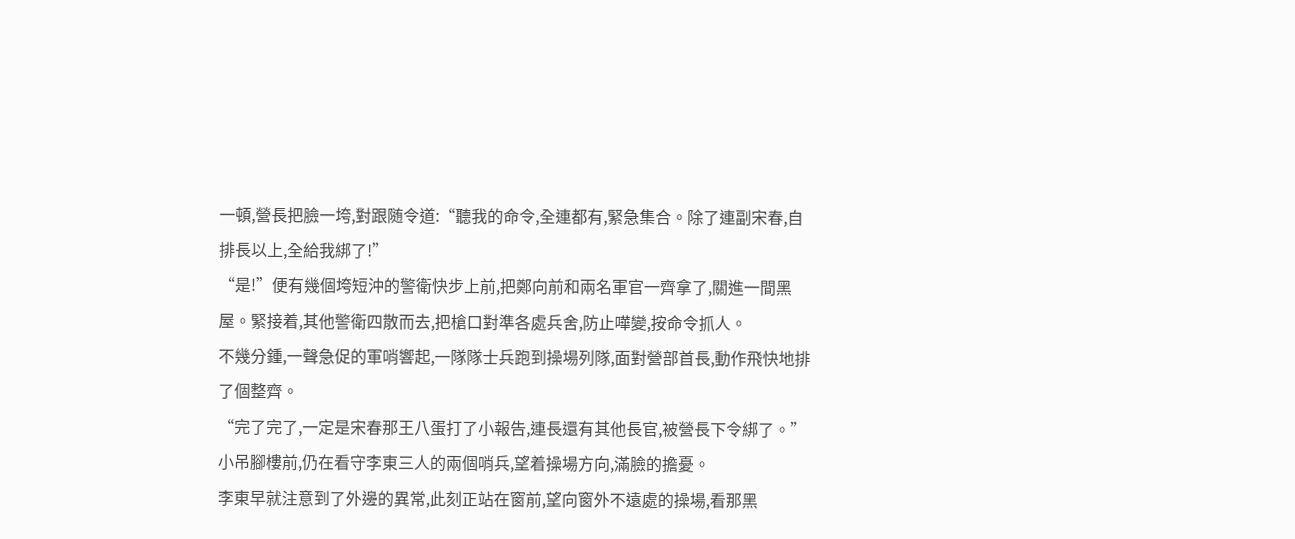一頓,營長把臉一垮,對跟随令道:“聽我的命令,全連都有,緊急集合。除了連副宋春,自排長以上,全給我綁了!”
“是!”便有幾個垮短沖的警衛快步上前,把鄭向前和兩名軍官一齊拿了,關進一間黑屋。緊接着,其他警衛四散而去,把槍口對準各處兵舍,防止嘩變,按命令抓人。
不幾分鍾,一聲急促的軍哨響起,一隊隊士兵跑到操場列隊,面對營部首長,動作飛快地排了個整齊。
“完了完了,一定是宋春那王八蛋打了小報告,連長還有其他長官,被營長下令綁了。”
小吊腳樓前,仍在看守李東三人的兩個哨兵,望着操場方向,滿臉的擔憂。
李東早就注意到了外邊的異常,此刻正站在窗前,望向窗外不遠處的操場,看那黑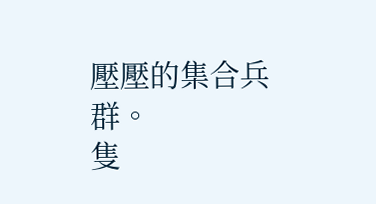壓壓的集合兵群。
隻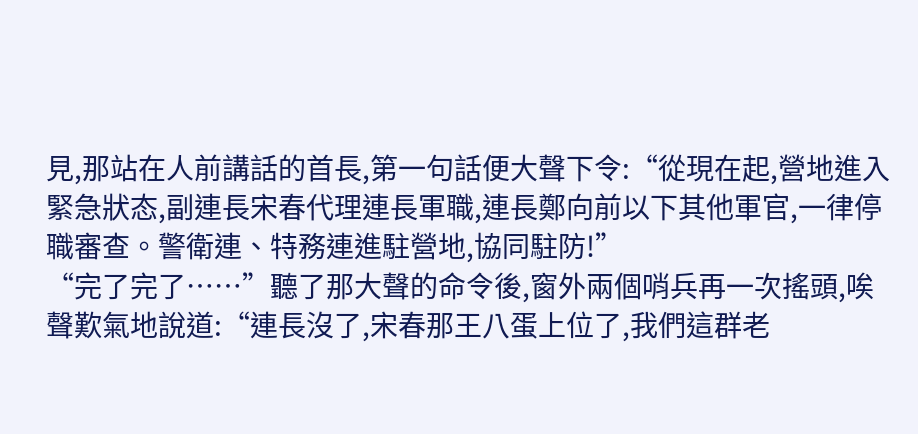見,那站在人前講話的首長,第一句話便大聲下令:“從現在起,營地進入緊急狀态,副連長宋春代理連長軍職,連長鄭向前以下其他軍官,一律停職審查。警衛連、特務連進駐營地,協同駐防!”
“完了完了……”聽了那大聲的命令後,窗外兩個哨兵再一次搖頭,唉聲歎氣地說道:“連長沒了,宋春那王八蛋上位了,我們這群老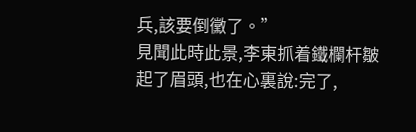兵,該要倒黴了。”
見聞此時此景,李東抓着鐵欄杆皺起了眉頭,也在心裏說:完了,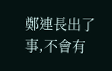鄭連長出了事,不會有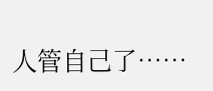人管自己了……